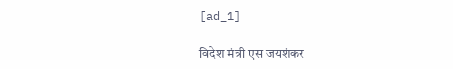[ad_1]

विदेश मंत्री एस जयशंकर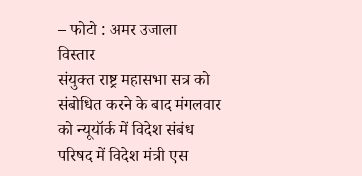– फोटो : अमर उजाला
विस्तार
संयुक्त राष्ट्र महासभा सत्र को संबोधित करने के बाद मंगलवार को न्यूयॉर्क में विदेश संबंध परिषद में विदेश मंत्री एस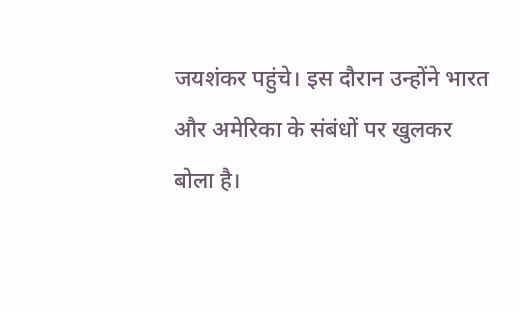जयशंकर पहुंचे। इस दौरान उन्होंने भारत और अमेरिका के संबंधों पर खुलकर बोला है।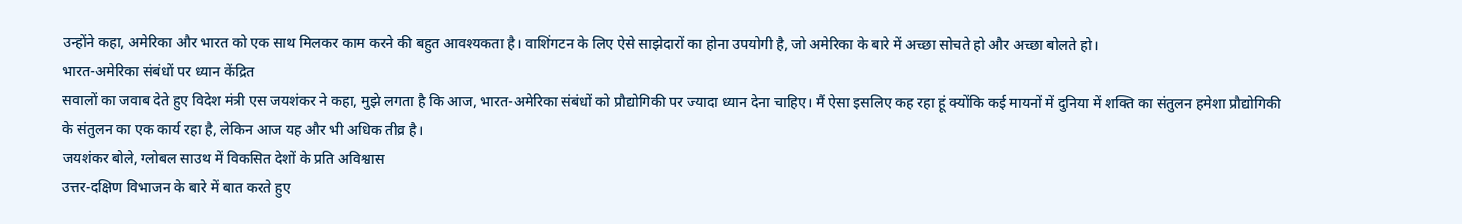उन्होंने कहा, अमेरिका और भारत को एक साथ मिलकर काम करने की बहुत आवश्यकता है। वाशिंगटन के लिए ऐसे साझेदारों का होना उपयोगी है, जो अमेरिका के बारे में अच्छा सोचते हो और अच्छा बोलते हो।
भारत-अमेरिका संबंधों पर ध्यान केंद्रित
सवालों का जवाब देते हुए विदेश मंत्री एस जयशंकर ने कहा, मुझे लगता है कि आज, भारत-अमेरिका संबंधों को प्रौद्योगिकी पर ज्यादा ध्यान देना चाहिए। मैं ऐसा इसलिए कह रहा हूं क्योंकि कई मायनों में दुनिया में शक्ति का संतुलन हमेशा प्रौद्योगिकी के संतुलन का एक कार्य रहा है, लेकिन आज यह और भी अधिक तीव्र है।
जयशंकर बोले, ग्लोबल साउथ में विकसित देशों के प्रति अविश्वास
उत्तर-दक्षिण विभाजन के बारे में बात करते हुए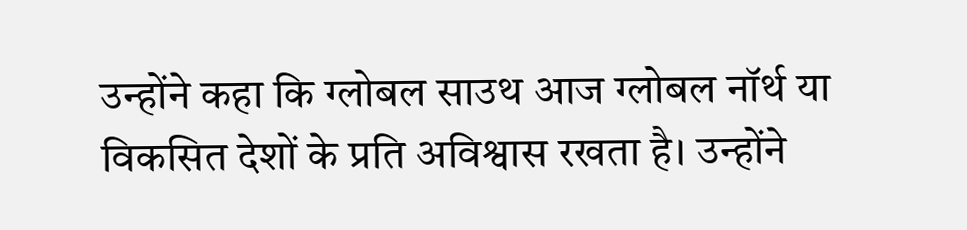उन्होंने कहा कि ग्लोबल साउथ आज ग्लोबल नॉर्थ या विकसित देशों के प्रति अविश्वास रखता है। उन्होंने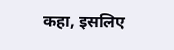कहा, इसलिए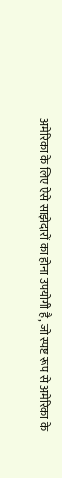अमेरिका के लिए ऐसे साझेदारों का होना उपयोगी है, जो स्पष्ट रूप से अमेरिका के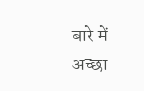बारे में अच्छा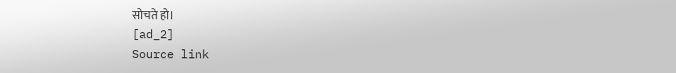सोचते हो।
[ad_2]
Source link